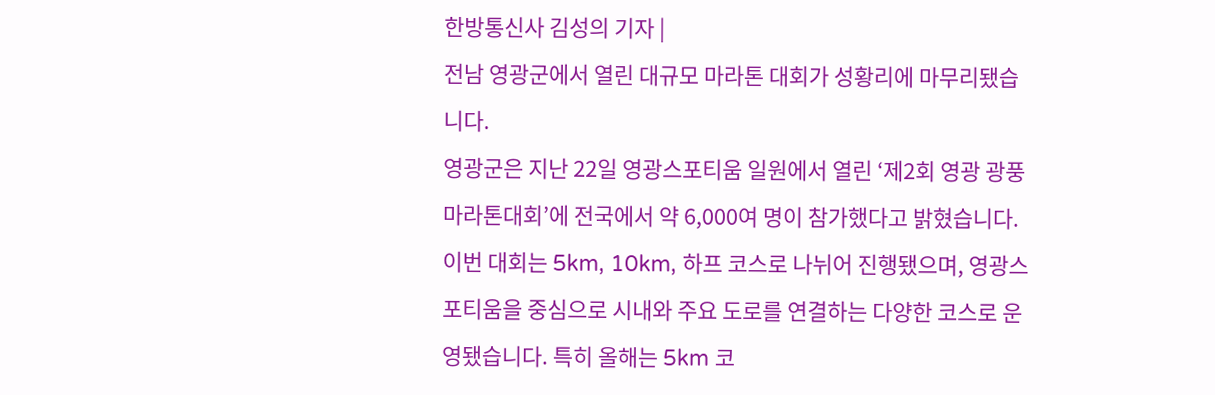한방통신사 김성의 기자 |
전남 영광군에서 열린 대규모 마라톤 대회가 성황리에 마무리됐습니다.
영광군은 지난 22일 영광스포티움 일원에서 열린 ‘제2회 영광 광풍 마라톤대회’에 전국에서 약 6,000여 명이 참가했다고 밝혔습니다.
이번 대회는 5km, 10km, 하프 코스로 나뉘어 진행됐으며, 영광스포티움을 중심으로 시내와 주요 도로를 연결하는 다양한 코스로 운영됐습니다. 특히 올해는 5km 코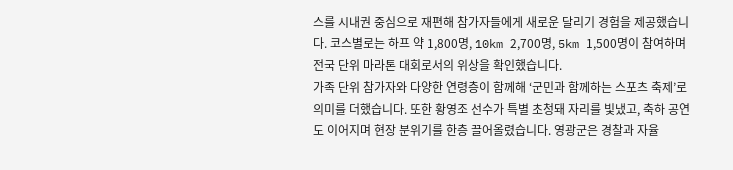스를 시내권 중심으로 재편해 참가자들에게 새로운 달리기 경험을 제공했습니다. 코스별로는 하프 약 1,800명, 10km 2,700명, 5km 1,500명이 참여하며 전국 단위 마라톤 대회로서의 위상을 확인했습니다.
가족 단위 참가자와 다양한 연령층이 함께해 ‘군민과 함께하는 스포츠 축제’로 의미를 더했습니다. 또한 황영조 선수가 특별 초청돼 자리를 빛냈고, 축하 공연도 이어지며 현장 분위기를 한층 끌어올렸습니다. 영광군은 경찰과 자율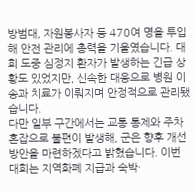방범대, 자원봉사자 등 470여 명을 투입해 안전 관리에 총력을 기울였습니다. 대회 도중 심정지 환자가 발생하는 긴급 상황도 있었지만, 신속한 대응으로 병원 이송과 치료가 이뤄지며 안정적으로 관리됐습니다.
다만 일부 구간에서는 교통 통제와 주차 혼잡으로 불편이 발생해, 군은 향후 개선 방안을 마련하겠다고 밝혔습니다. 이번 대회는 지역화폐 지급과 숙박·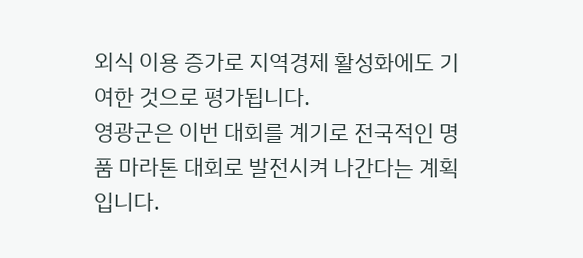외식 이용 증가로 지역경제 활성화에도 기여한 것으로 평가됩니다.
영광군은 이번 대회를 계기로 전국적인 명품 마라톤 대회로 발전시켜 나간다는 계획입니다.